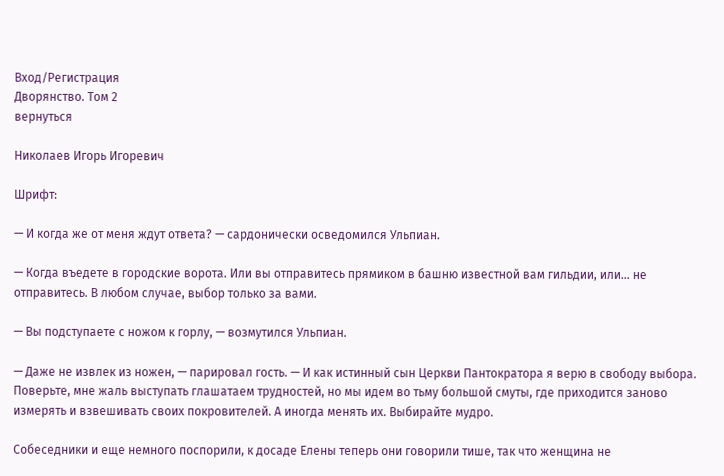Вход/Регистрация
Дворянство. Том 2
вернуться

Николаев Игорь Игоревич

Шрифт:

— И когда же от меня ждут ответа? — сардонически осведомился Ульпиан.

— Когда въедете в городские ворота. Или вы отправитесь прямиком в башню известной вам гильдии, или… не отправитесь. В любом случае, выбор только за вами.

— Вы подступаете с ножом к горлу, — возмутился Ульпиан.

— Даже не извлек из ножен, — парировал гость. — И как истинный сын Церкви Пантократора я верю в свободу выбора. Поверьте, мне жаль выступать глашатаем трудностей, но мы идем во тьму большой смуты, где приходится заново измерять и взвешивать своих покровителей. А иногда менять их. Выбирайте мудро.

Собеседники и еще немного поспорили, к досаде Елены теперь они говорили тише, так что женщина не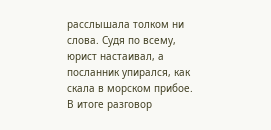расслышала толком ни слова. Судя по всему, юрист настаивал, а посланник упирался, как скала в морском прибое. В итоге разговор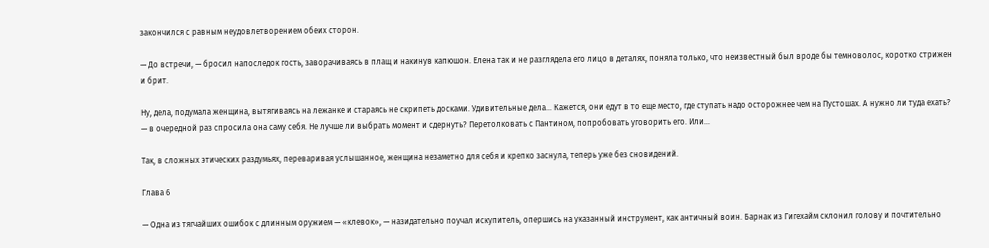закончился с равным неудовлетворением обеих сторон.

— До встречи, — бросил напоследок гость, заворачиваясь в плащ и накинув капюшон. Елена так и не разглядела его лицо в деталях, поняла только, что неизвестный был вроде бы темноволос, коротко стрижен и брит.

Ну, дела, подумала женщина, вытягиваясь на лежанке и стараясь не скрипеть досками. Удивительные дела… Кажется, они едут в то еще место, где ступать надо осторожнее чем на Пустошах. А нужно ли туда ехать? — в очередной раз спросила она саму себя. Не лучше ли выбрать момент и сдернуть? Перетолковать с Пантином, попробовать уговорить его. Или…

Так, в сложных этических раздумьях, переваривая услышанное, женщина незаметно для себя и крепко заснула, теперь уже без сновидений.

Глава 6

— Одна из тягчайших ошибок с длинным оружием — «клевок», — назидательно поучал искупитель, опершись на указанный инструмент, как античный воин. Барнак из Гигехайм склонил голову и почтительно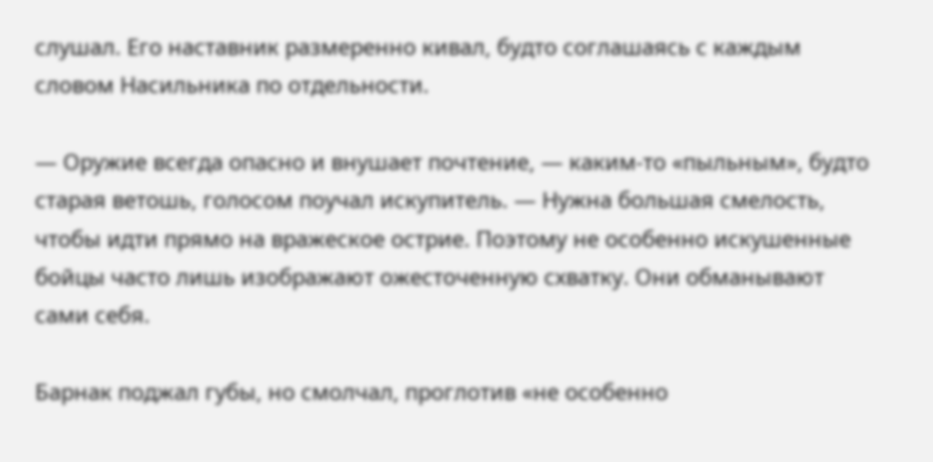слушал. Его наставник размеренно кивал, будто соглашаясь с каждым словом Насильника по отдельности.

— Оружие всегда опасно и внушает почтение, — каким-то «пыльным», будто старая ветошь, голосом поучал искупитель. — Нужна большая смелость, чтобы идти прямо на вражеское острие. Поэтому не особенно искушенные бойцы часто лишь изображают ожесточенную схватку. Они обманывают сами себя.

Барнак поджал губы, но смолчал, проглотив «не особенно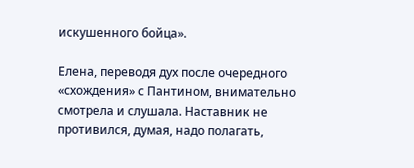искушенного бойца».

Елена, переводя дух после очередного «схождения» с Пантином, внимательно смотрела и слушала. Наставник не противился, думая, надо полагать,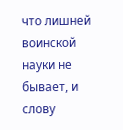что лишней воинской науки не бывает, и слову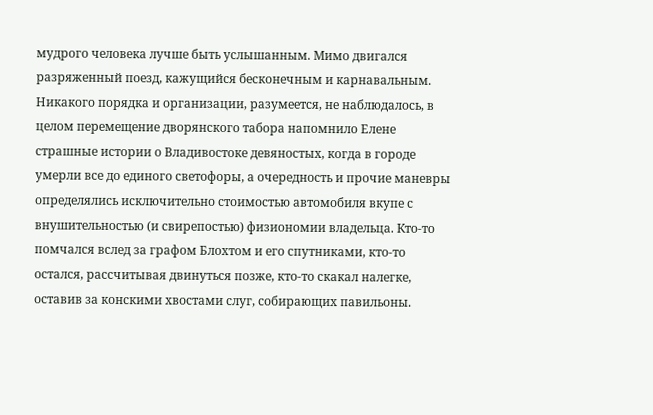мудрого человека лучше быть услышанным. Мимо двигался разряженный поезд, кажущийся бесконечным и карнавальным. Никакого порядка и организации, разумеется, не наблюдалось, в целом перемещение дворянского табора напомнило Елене страшные истории о Владивостоке девяностых, когда в городе умерли все до единого светофоры, а очередность и прочие маневры определялись исключительно стоимостью автомобиля вкупе с внушительностью (и свирепостью) физиономии владельца. Кто-то помчался вслед за графом Блохтом и его спутниками, кто-то остался, рассчитывая двинуться позже, кто-то скакал налегке, оставив за конскими хвостами слуг, собирающих павильоны.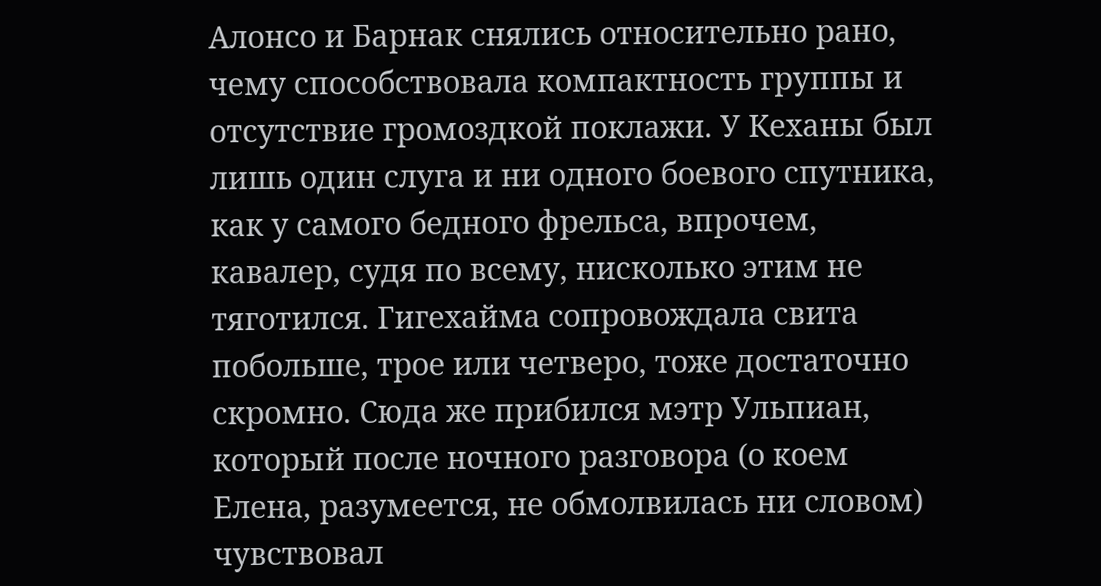Алонсо и Барнак снялись относительно рано, чему способствовала компактность группы и отсутствие громоздкой поклажи. У Кеханы был лишь один слуга и ни одного боевого спутника, как у самого бедного фрельса, впрочем, кавалер, судя по всему, нисколько этим не тяготился. Гигехайма сопровождала свита побольше, трое или четверо, тоже достаточно скромно. Сюда же прибился мэтр Ульпиан, который после ночного разговора (о коем Елена, разумеется, не обмолвилась ни словом) чувствовал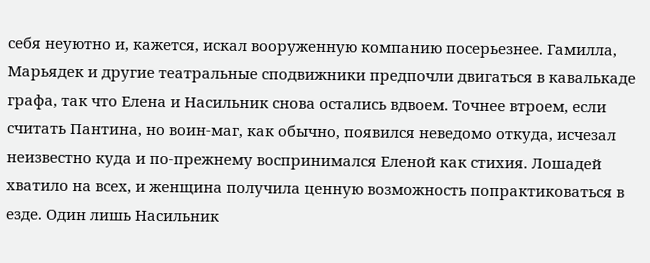себя неуютно и, кажется, искал вооруженную компанию посерьезнее. Гамилла, Марьядек и другие театральные сподвижники предпочли двигаться в кавалькаде графа, так что Елена и Насильник снова остались вдвоем. Точнее втроем, если считать Пантина, но воин-маг, как обычно, появился неведомо откуда, исчезал неизвестно куда и по-прежнему воспринимался Еленой как стихия. Лошадей хватило на всех, и женщина получила ценную возможность попрактиковаться в езде. Один лишь Насильник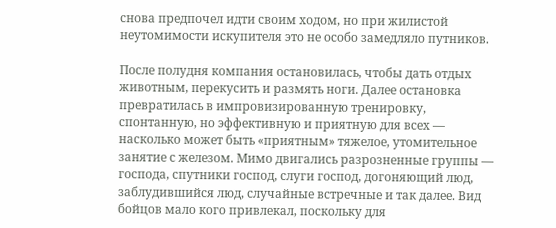снова предпочел идти своим ходом, но при жилистой неутомимости искупителя это не особо замедляло путников.

После полудня компания остановилась, чтобы дать отдых животным, перекусить и размять ноги. Далее остановка превратилась в импровизированную тренировку, спонтанную, но эффективную и приятную для всех — насколько может быть «приятным» тяжелое, утомительное занятие с железом. Мимо двигались разрозненные группы — господа, спутники господ, слуги господ, догоняющий люд, заблудившийся люд, случайные встречные и так далее. Вид бойцов мало кого привлекал, поскольку для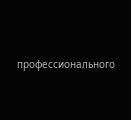профессионального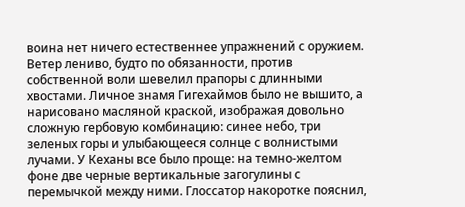воина нет ничего естественнее упражнений с оружием. Ветер лениво, будто по обязанности, против собственной воли шевелил прапоры с длинными хвостами. Личное знамя Гигехаймов было не вышито, а нарисовано масляной краской, изображая довольно сложную гербовую комбинацию: синее небо, три зеленых горы и улыбающееся солнце с волнистыми лучами. У Кеханы все было проще: на темно-желтом фоне две черные вертикальные загогулины с перемычкой между ними. Глоссатор накоротке пояснил,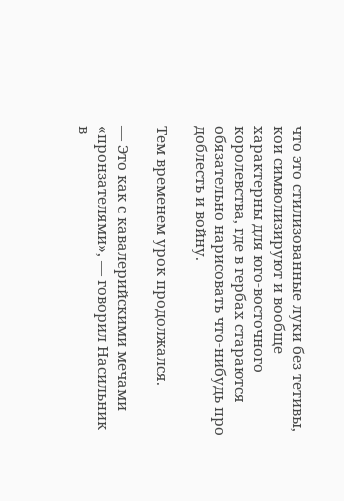что это стилизованные луки без тетивы, кои символизируют и вообще характерны для юго-восточного королевства, где в гербах стараются обязательно нарисовать что-нибудь про доблесть и войну.

Тем временем урок продолжался.

— Это как с кавалерийскими мечами «пронзателями», — говорил Насильник в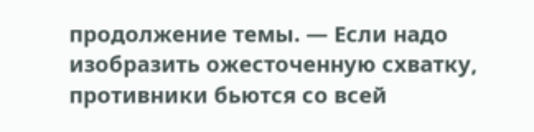продолжение темы. — Если надо изобразить ожесточенную схватку, противники бьются со всей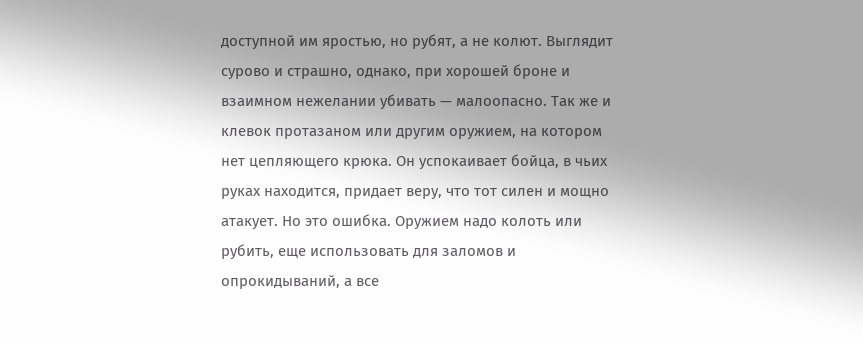доступной им яростью, но рубят, а не колют. Выглядит сурово и страшно, однако, при хорошей броне и взаимном нежелании убивать — малоопасно. Так же и клевок протазаном или другим оружием, на котором нет цепляющего крюка. Он успокаивает бойца, в чьих руках находится, придает веру, что тот силен и мощно атакует. Но это ошибка. Оружием надо колоть или рубить, еще использовать для заломов и опрокидываний, а все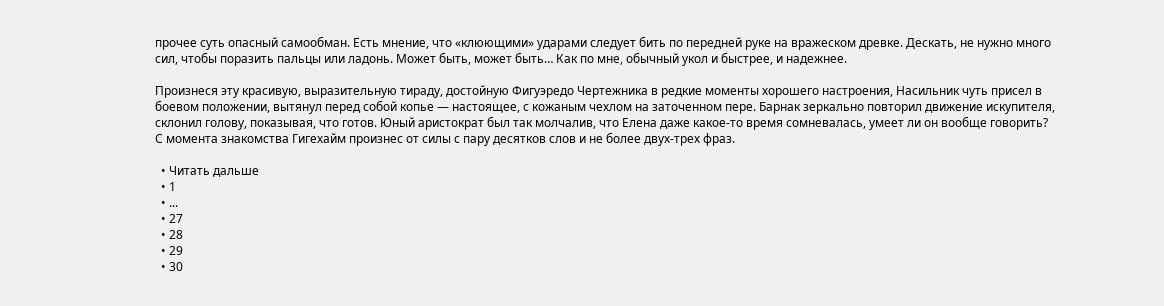прочее суть опасный самообман. Есть мнение, что «клюющими» ударами следует бить по передней руке на вражеском древке. Дескать, не нужно много сил, чтобы поразить пальцы или ладонь. Может быть, может быть… Как по мне, обычный укол и быстрее, и надежнее.

Произнеся эту красивую, выразительную тираду, достойную Фигуэредо Чертежника в редкие моменты хорошего настроения, Насильник чуть присел в боевом положении, вытянул перед собой копье — настоящее, с кожаным чехлом на заточенном пере. Барнак зеркально повторил движение искупителя, склонил голову, показывая, что готов. Юный аристократ был так молчалив, что Елена даже какое-то время сомневалась, умеет ли он вообще говорить? С момента знакомства Гигехайм произнес от силы с пару десятков слов и не более двух-трех фраз.

  • Читать дальше
  • 1
  • ...
  • 27
  • 28
  • 29
  • 30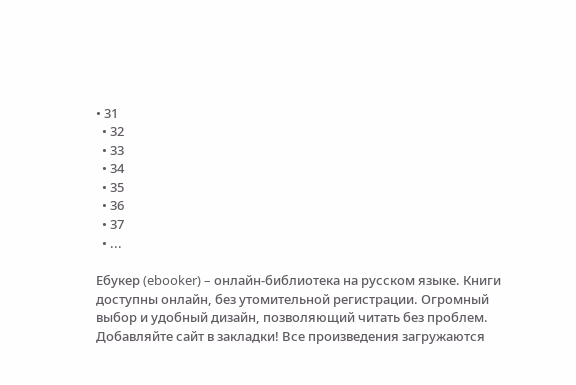• 31
  • 32
  • 33
  • 34
  • 35
  • 36
  • 37
  • ...

Ебукер (ebooker) – онлайн-библиотека на русском языке. Книги доступны онлайн, без утомительной регистрации. Огромный выбор и удобный дизайн, позволяющий читать без проблем. Добавляйте сайт в закладки! Все произведения загружаются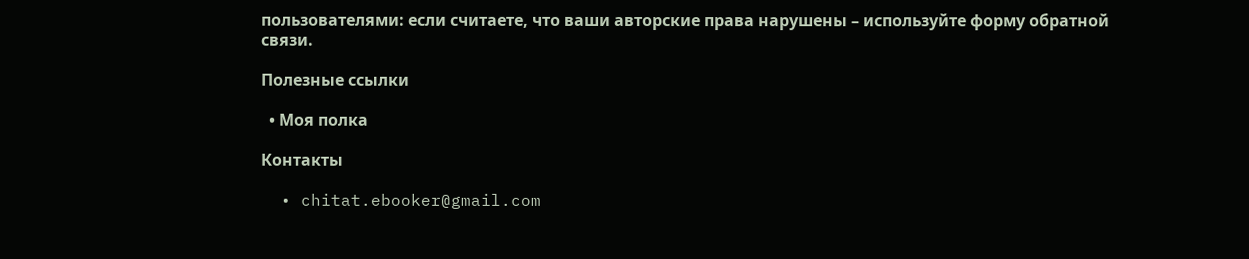пользователями: если считаете, что ваши авторские права нарушены – используйте форму обратной связи.

Полезные ссылки

  • Моя полка

Контакты

  • chitat.ebooker@gmail.com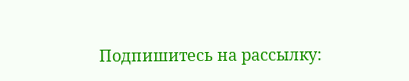Подпишитесь на рассылку: